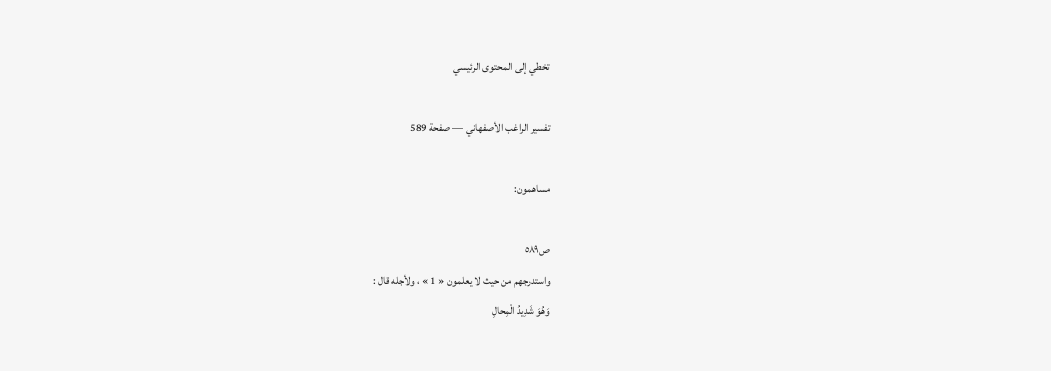تخطي إلى المحتوى الرئيسي

تفسير الراغب الأصفهاني — صفحة 589

مساهمون:

ص٥٨٩
واستدرجهم من حيث لا يعلمون « 1 » ، ولأجله قال :
وَهُوَ شَدِيدُ الْمِحالِ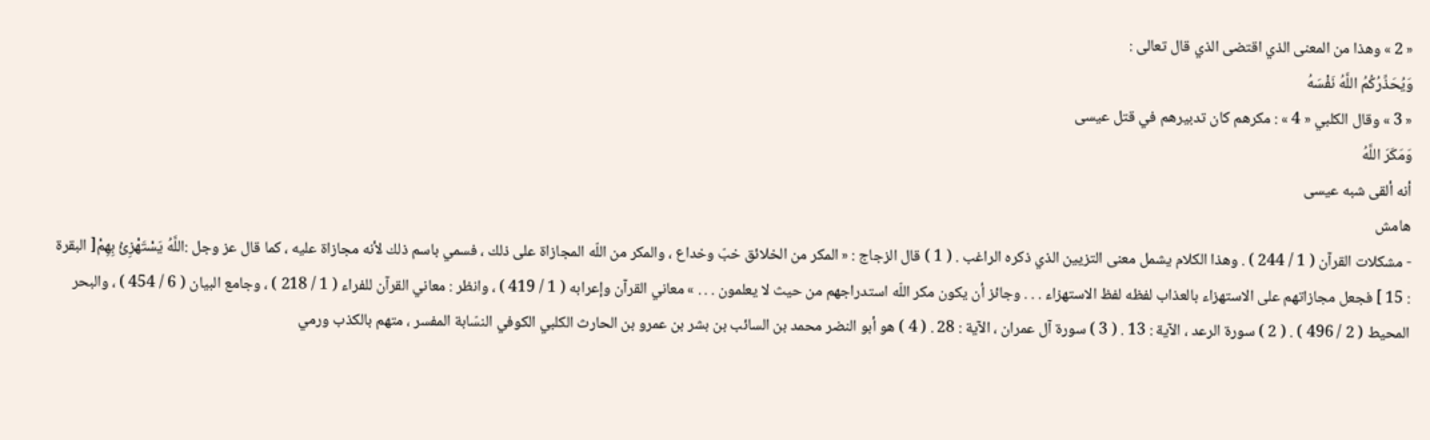« 2 » وهذا من المعنى الذي اقتضى الذي قال تعالى :
وَيُحَذِّرُكُمُ اللَّهُ نَفْسَهُ
« 3 » وقال الكلبي « 4 » : مكرهم كان تدبيرهم في قتل عيسى
وَمَكَرَ اللَّهُ
أنه ألقى شبه عيسى
هامش
- مشكلات القرآن ( 1 / 244 ) . وهذا الكلام يشمل معنى التزيين الذي ذكره الراغب . ( 1 ) قال الزجاج : « المكر من الخلائق خبّ وخداع ، والمكر من اللّه المجازاة على ذلك ، فسمي باسم ذلك لأنه مجازاة عليه ، كما قال عز وجل :اللَّهُ يَسْتَهْزِئُ بِهِمْ[ البقرة : 15 ] فجعل مجازاتهم على الاستهزاء بالعذاب لفظه لفظ الاستهزاء . . . وجائز أن يكون مكر اللّه استدراجهم من حيث لا يعلمون . . . » معاني القرآن وإعرابه ( 1 / 419 ) ، وانظر : معاني القرآن للفراء ( 1 / 218 ) ، وجامع البيان ( 6 / 454 ) ، والبحر المحيط ( 2 / 496 ) . ( 2 ) سورة الرعد ، الآية : 13 . ( 3 ) سورة آل عمران ، الآية : 28 . ( 4 ) هو أبو النضر محمد بن السائب بن بشر بن عمرو بن الحارث الكلبي الكوفي النسّابة المفسر ، متهم بالكذب ورمي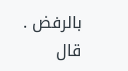بالرفض . قال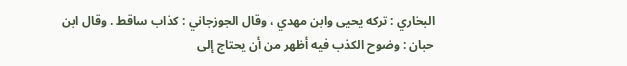البخاري : تركه يحيى وابن مهدي ، وقال الجوزجاني : كذاب ساقط . وقال ابن حبان : وضوح الكذب فيه أظهر من أن يحتاج إلى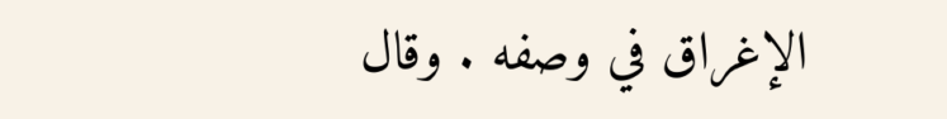الإغراق في وصفه . وقال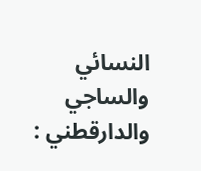النسائي والساجي والدارقطني :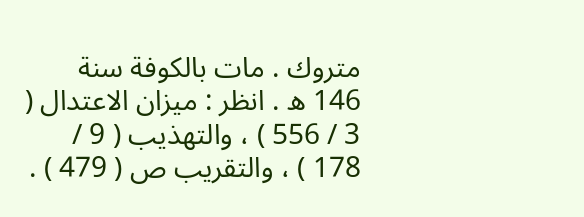متروك . مات بالكوفة سنة 146 ه . انظر : ميزان الاعتدال ( 3 / 556 ) ، والتهذيب ( 9 / 178 ) ، والتقريب ص ( 479 ) .